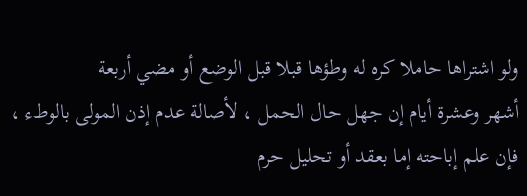ولو اشتراها حاملا كره له وطؤها قبلا قبل الوضع أو مضي أربعة
أشهر وعشرة أيام إن جهل حال الحمل ، لأصالة عدم إذن المولى بالوطء ،
فإن علم إباحته إما بعقد أو تحليل حرم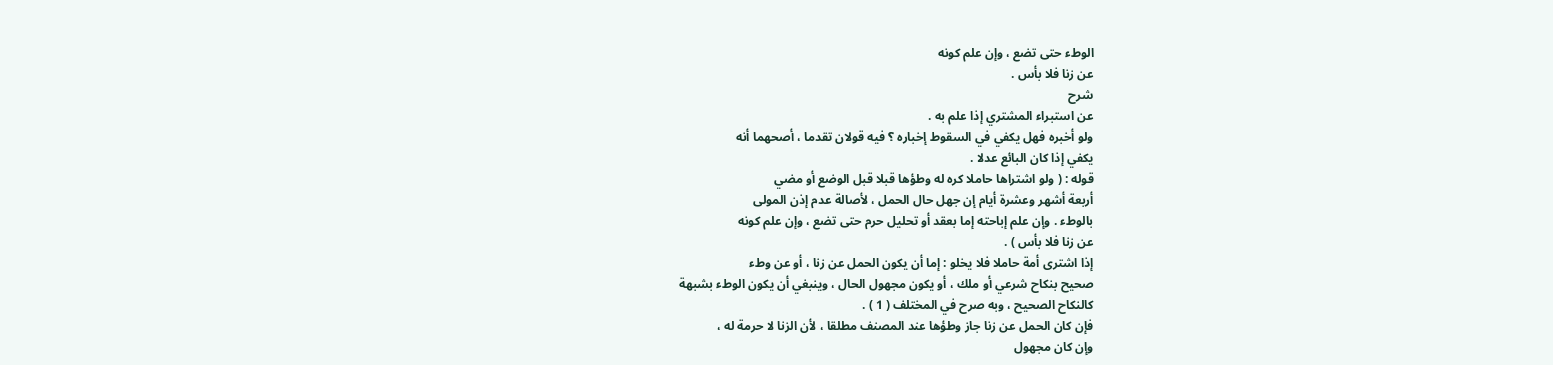الوطء حتى تضع ، وإن علم كونه
عن زنا فلا بأس .
شرح
عن استبراء المشتري إذا علم به .
ولو أخبره فهل يكفي في السقوط إخباره ؟ فيه قولان تقدما ، أصحهما أنه
يكفي إذا كان البائع عدلا .
قوله : ( ولو اشتراها حاملا كره له وطؤها قبلا قبل الوضع أو مضي
أربعة أشهر وعشرة أيام إن جهل حال الحمل ، لأصالة عدم إذن المولى
بالوطء . وإن علم إباحته إما بعقد أو تحليل حرم حتى تضع ، وإن علم كونه
عن زنا فلا بأس ) .
إذا اشترى أمة حاملا فلا يخلو : إما أن يكون الحمل عن زنا ، أو عن وطء
صحيح بنكاح شرعي أو ملك ، أو يكون مجهول الحال ، وينبغي أن يكون الوطء بشبهة
كالنكاح الصحيح ، وبه صرح في المختلف ( 1 ) .
فإن كان الحمل عن زنا جاز وطؤها عند المصنف مطلقا ، لأن الزنا لا حرمة له ،
وإن كان مجهول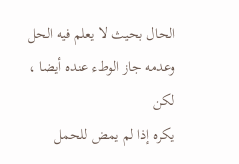الحال بحيث لا يعلم فيه الحل وعدمه جاز الوطء عنده أيضا ، لكن
يكره إذا لم يمض للحمل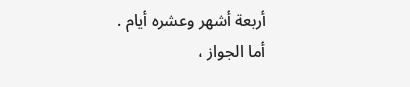أربعة أشهر وعشره أيام .
أما الجواز ،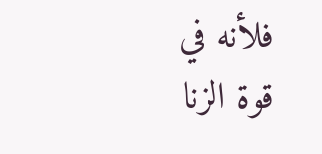فلأنه في قوة الزنا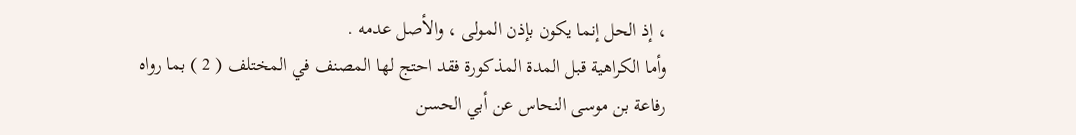، إذ الحل إنما يكون بإذن المولى ، والأصل عدمه .
وأما الكراهية قبل المدة المذكورة فقد احتج لها المصنف في المختلف ( 2 ) بما رواه
رفاعة بن موسى النحاس عن أبي الحسن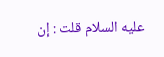عليه السلام قلت : إن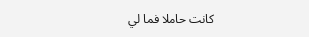كانت حاملا فما لي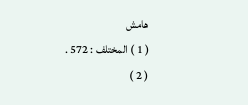هامش
( 1 ) المختلف : 572 .
( 2 )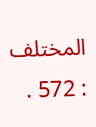المختلف : 572 .